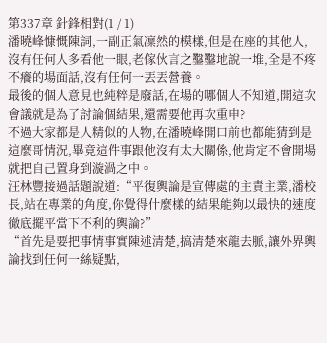第337章 針鋒相對(1 / 1)
潘曉峰慷慨陳詞,一副正氣凜然的模樣,但是在座的其他人,沒有任何人多看他一眼,老傢伙言之鑿鑿地說一堆,全是不疼不癢的場面話,沒有任何一丟丟營養。
最後的個人意見也純粹是廢話,在場的哪個人不知道,開這次會議就是為了討論個結果,還需要他再次重申?
不過大家都是人精似的人物,在潘曉峰開口前也都能猜到是這麼哥情況,畢竟這件事跟他沒有太大關係,他肯定不會開場就把自己置身到漩渦之中。
汪林豐接過話題說道:“平復輿論是宣傳處的主責主業,潘校長,站在專業的角度,你覺得什麼樣的結果能夠以最快的速度徹底擺平當下不利的輿論?”
“首先是要把事情事實陳述清楚,搞清楚來龍去脈,讓外界輿論找到任何一絲疑點,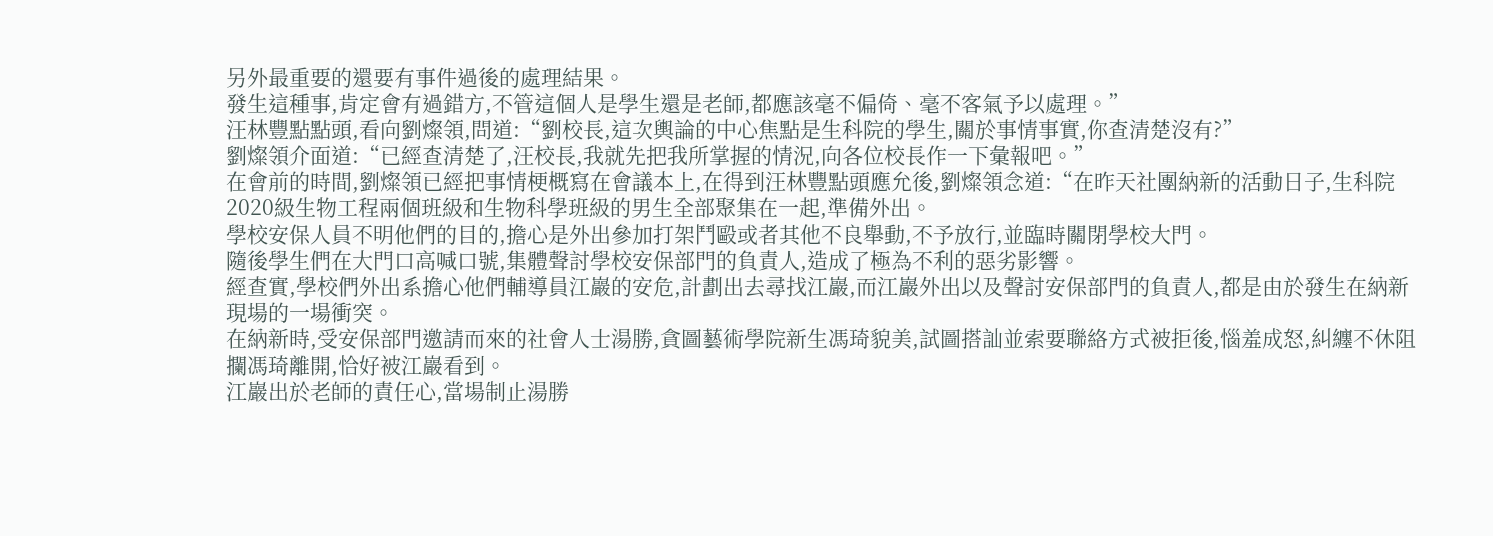另外最重要的還要有事件過後的處理結果。
發生這種事,肯定會有過錯方,不管這個人是學生還是老師,都應該毫不偏倚、毫不客氣予以處理。”
汪林豐點點頭,看向劉燦領,問道:“劉校長,這次輿論的中心焦點是生科院的學生,關於事情事實,你查清楚沒有?”
劉燦領介面道:“已經查清楚了,汪校長,我就先把我所掌握的情況,向各位校長作一下彙報吧。”
在會前的時間,劉燦領已經把事情梗概寫在會議本上,在得到汪林豐點頭應允後,劉燦領念道:“在昨天社團納新的活動日子,生科院2020級生物工程兩個班級和生物科學班級的男生全部聚集在一起,準備外出。
學校安保人員不明他們的目的,擔心是外出參加打架鬥毆或者其他不良舉動,不予放行,並臨時關閉學校大門。
隨後學生們在大門口高喊口號,集體聲討學校安保部門的負責人,造成了極為不利的惡劣影響。
經查實,學校們外出系擔心他們輔導員江巖的安危,計劃出去尋找江巖,而江巖外出以及聲討安保部門的負責人,都是由於發生在納新現場的一場衝突。
在納新時,受安保部門邀請而來的社會人士湯勝,貪圖藝術學院新生馮琦貌美,試圖搭訕並索要聯絡方式被拒後,惱羞成怒,糾纏不休阻攔馮琦離開,恰好被江巖看到。
江巖出於老師的責任心,當場制止湯勝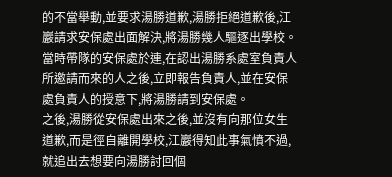的不當舉動,並要求湯勝道歉,湯勝拒絕道歉後,江巖請求安保處出面解決,將湯勝幾人驅逐出學校。
當時帶隊的安保處於連,在認出湯勝系處室負責人所邀請而來的人之後,立即報告負責人,並在安保處負責人的授意下,將湯勝請到安保處。
之後,湯勝從安保處出來之後,並沒有向那位女生道歉,而是徑自離開學校,江巖得知此事氣憤不過,就追出去想要向湯勝討回個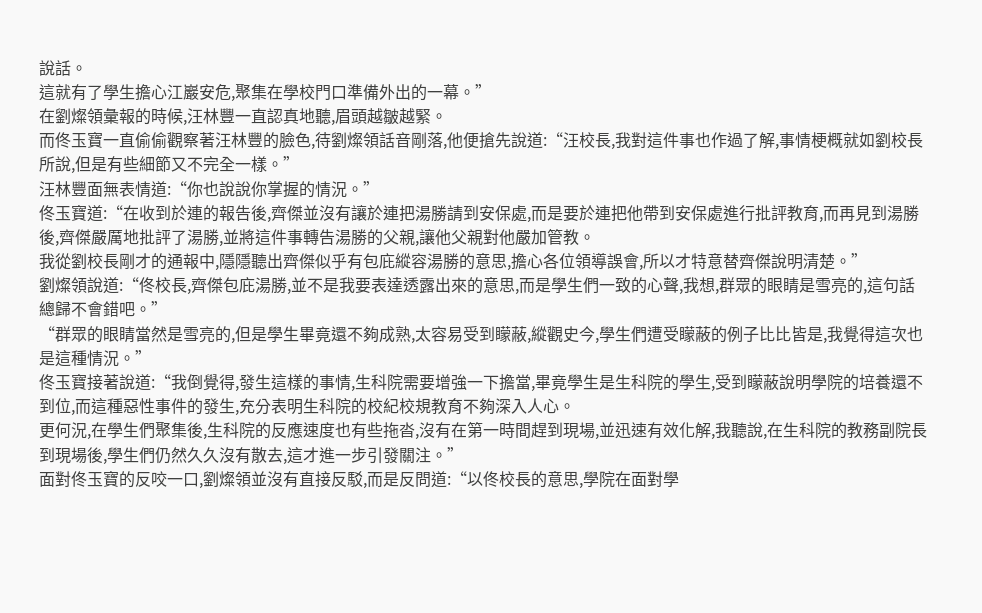說話。
這就有了學生擔心江巖安危,聚集在學校門口準備外出的一幕。”
在劉燦領彙報的時候,汪林豐一直認真地聽,眉頭越皺越緊。
而佟玉寶一直偷偷觀察著汪林豐的臉色,待劉燦領話音剛落,他便搶先說道:“汪校長,我對這件事也作過了解,事情梗概就如劉校長所說,但是有些細節又不完全一樣。”
汪林豐面無表情道:“你也說說你掌握的情況。”
佟玉寶道:“在收到於連的報告後,齊傑並沒有讓於連把湯勝請到安保處,而是要於連把他帶到安保處進行批評教育,而再見到湯勝後,齊傑嚴厲地批評了湯勝,並將這件事轉告湯勝的父親,讓他父親對他嚴加管教。
我從劉校長剛才的通報中,隱隱聽出齊傑似乎有包庇縱容湯勝的意思,擔心各位領導誤會,所以才特意替齊傑說明清楚。”
劉燦領說道:“佟校長,齊傑包庇湯勝,並不是我要表達透露出來的意思,而是學生們一致的心聲,我想,群眾的眼睛是雪亮的,這句話總歸不會錯吧。”
“群眾的眼睛當然是雪亮的,但是學生畢竟還不夠成熟,太容易受到矇蔽,縱觀史今,學生們遭受矇蔽的例子比比皆是,我覺得這次也是這種情況。”
佟玉寶接著說道:“我倒覺得,發生這樣的事情,生科院需要增強一下擔當,畢竟學生是生科院的學生,受到矇蔽說明學院的培養還不到位,而這種惡性事件的發生,充分表明生科院的校紀校規教育不夠深入人心。
更何況,在學生們聚集後,生科院的反應速度也有些拖沓,沒有在第一時間趕到現場,並迅速有效化解,我聽說,在生科院的教務副院長到現場後,學生們仍然久久沒有散去,這才進一步引發關注。”
面對佟玉寶的反咬一口,劉燦領並沒有直接反駁,而是反問道:“以佟校長的意思,學院在面對學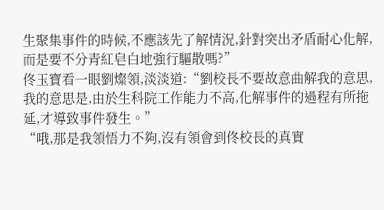生聚集事件的時候,不應該先了解情況,針對突出矛盾耐心化解,而是要不分青紅皂白地強行驅散嗎?”
佟玉寶看一眼劉燦領,淡淡道:“劉校長不要故意曲解我的意思,我的意思是,由於生科院工作能力不高,化解事件的過程有所拖延,才導致事件發生。”
“哦,那是我領悟力不夠,沒有領會到佟校長的真實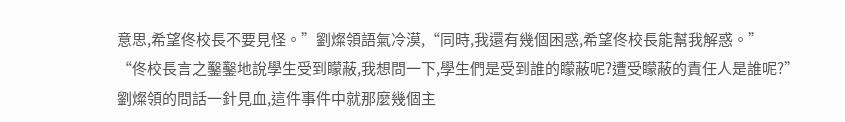意思,希望佟校長不要見怪。”劉燦領語氣冷漠,“同時,我還有幾個困惑,希望佟校長能幫我解惑。”
“佟校長言之鑿鑿地說學生受到矇蔽,我想問一下,學生們是受到誰的矇蔽呢?遭受矇蔽的責任人是誰呢?”
劉燦領的問話一針見血,這件事件中就那麼幾個主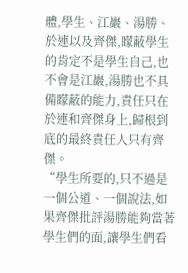體,學生、江巖、湯勝、於連以及齊傑,矇蔽學生的肯定不是學生自己,也不會是江巖,湯勝也不具備矇蔽的能力,責任只在於連和齊傑身上,歸根到底的最終責任人只有齊傑。
“學生所要的,只不過是一個公道、一個說法,如果齊傑批評湯勝能夠當著學生們的面,讓學生們看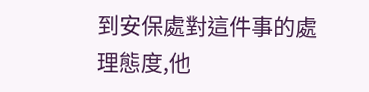到安保處對這件事的處理態度,他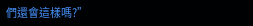們還會這樣嗎?”